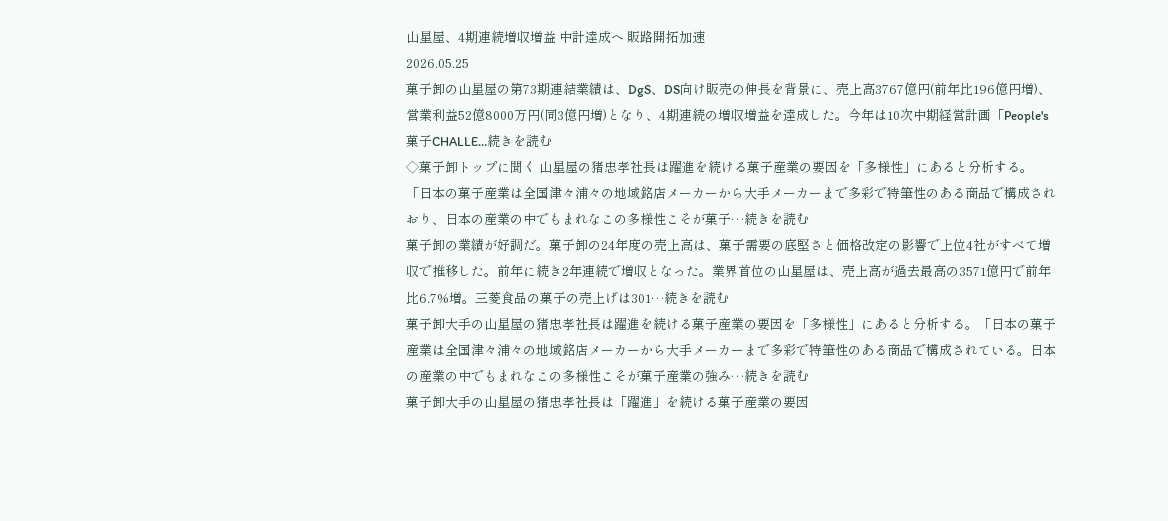山星屋、4期連続増収増益 中計達成へ 販路開拓加速
2026.05.25
菓子卸の山星屋の第73期連結業績は、DgS、DS向け販売の伸長を背景に、売上高3767億円(前年比196億円増)、営業利益52億8000万円(同3億円増)となり、4期連続の増収増益を達成した。今年は10次中期経営計画「People's菓子CHALLE…続きを読む
◇菓子卸トップに聞く 山星屋の猪忠孝社長は躍進を続ける菓子産業の要因を「多様性」にあると分析する。「日本の菓子産業は全国津々浦々の地域銘店メーカーから大手メーカーまで多彩で特筆性のある商品で構成されおり、日本の産業の中でもまれなこの多様性こそが菓子…続きを読む
菓子卸の業績が好調だ。菓子卸の24年度の売上高は、菓子需要の底堅さと価格改定の影響で上位4社がすべて増収で推移した。前年に続き2年連続で増収となった。業界首位の山星屋は、売上高が過去最高の3571億円で前年比6.7%増。三菱食品の菓子の売上げは301…続きを読む
菓子卸大手の山星屋の猪忠孝社長は躍進を続ける菓子産業の要因を「多様性」にあると分析する。「日本の菓子産業は全国津々浦々の地域銘店メーカーから大手メーカーまで多彩で特筆性のある商品で構成されている。日本の産業の中でもまれなこの多様性こそが菓子産業の強み…続きを読む
菓子卸大手の山星屋の猪忠孝社長は「躍進」を続ける菓子産業の要因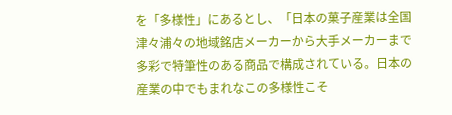を「多様性」にあるとし、「日本の菓子産業は全国津々浦々の地域銘店メーカーから大手メーカーまで多彩で特筆性のある商品で構成されている。日本の産業の中でもまれなこの多様性こそ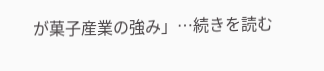が菓子産業の強み」…続きを読む